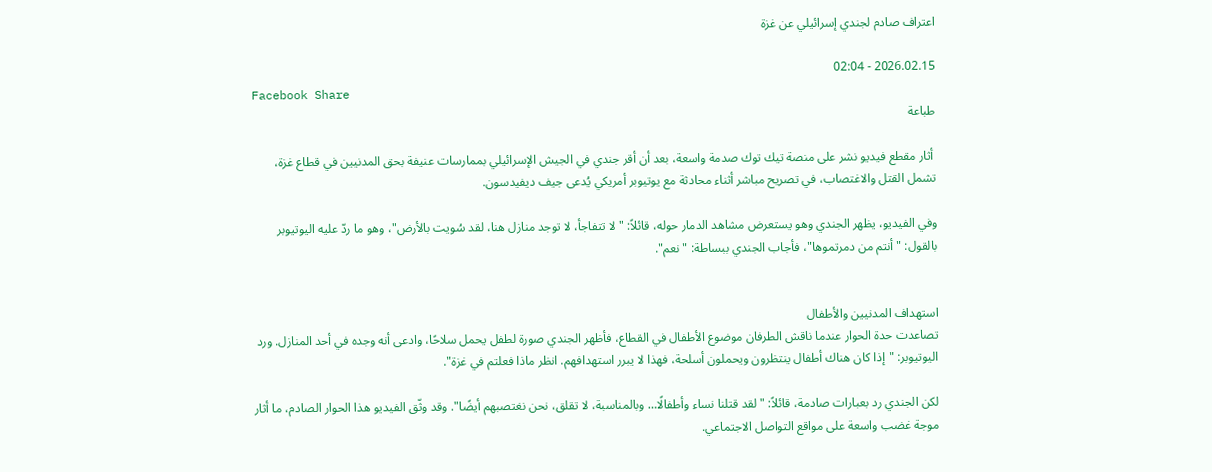اعتراف صادم لجندي إسرائيلي عن غزة

2026.02.15 - 02:04
Facebook Share
طباعة

 أثار مقطع فيديو نشر على منصة تيك توك صدمة واسعة، بعد أن أقر جندي في الجيش الإسرائيلي بممارسات عنيفة بحق المدنيين في قطاع غزة، تشمل القتل والاغتصاب، في تصريح مباشر أثناء محادثة مع يوتيوبر أمريكي يُدعى جيف ديفيدسون.

وفي الفيديو، يظهر الجندي وهو يستعرض مشاهد الدمار حوله، قائلاً: "لا تتفاجأ، لا توجد منازل هنا، لقد سُويت بالأرض"، وهو ما ردّ عليه اليوتيوبر بالقول: "أنتم من دمرتموها"، فأجاب الجندي ببساطة: "نعم".


استهداف المدنيين والأطفال
تصاعدت حدة الحوار عندما ناقش الطرفان موضوع الأطفال في القطاع، فأظهر الجندي صورة لطفل يحمل سلاحًا، وادعى أنه وجده في أحد المنازل. ورد اليوتيوبر: "إذا كان هناك أطفال ينتظرون ويحملون أسلحة، فهذا لا يبرر استهدافهم. انظر ماذا فعلتم في غزة".

لكن الجندي رد بعبارات صادمة، قائلاً: "لقد قتلنا نساء وأطفالًا… وبالمناسبة، لا تقلق، نحن نغتصبهم أيضًا". وقد وثّق الفيديو هذا الحوار الصادم، ما أثار موجة غضب واسعة على مواقع التواصل الاجتماعي.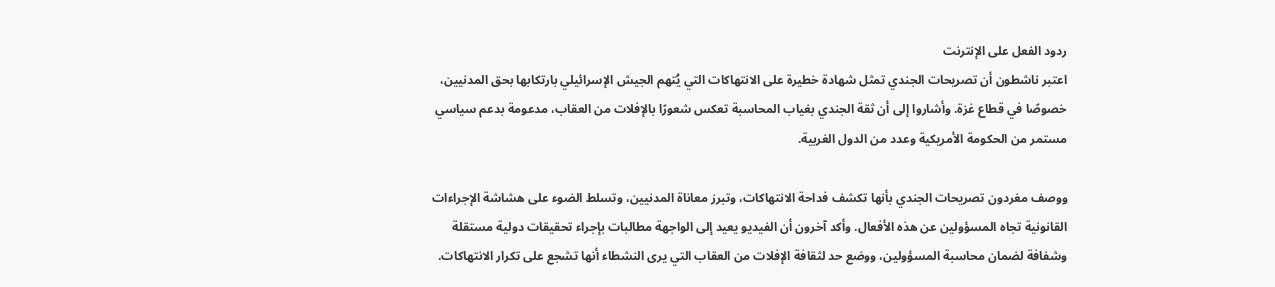ردود الفعل على الإنترنت
اعتبر ناشطون أن تصريحات الجندي تمثل شهادة خطيرة على الانتهاكات التي يُتهم الجيش الإسرائيلي بارتكابها بحق المدنيين، خصوصًا في قطاع غزة. وأشاروا إلى أن ثقة الجندي بغياب المحاسبة تعكس شعورًا بالإفلات من العقاب، مدعومة بدعم سياسي مستمر من الحكومة الأمريكية وعدد من الدول الغربية.

ووصف مغردون تصريحات الجندي بأنها تكشف فداحة الانتهاكات، وتبرز معاناة المدنيين، وتسلط الضوء على هشاشة الإجراءات القانونية تجاه المسؤولين عن هذه الأفعال. وأكد آخرون أن الفيديو يعيد إلى الواجهة مطالبات بإجراء تحقيقات دولية مستقلة وشفافة لضمان محاسبة المسؤولين، ووضع حد لثقافة الإفلات من العقاب التي يرى النشطاء أنها تشجع على تكرار الانتهاكات.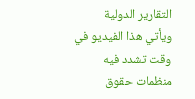التقارير الدولية
ويأتي هذا الفيديو في وقت تشدد فيه منظمات حقوق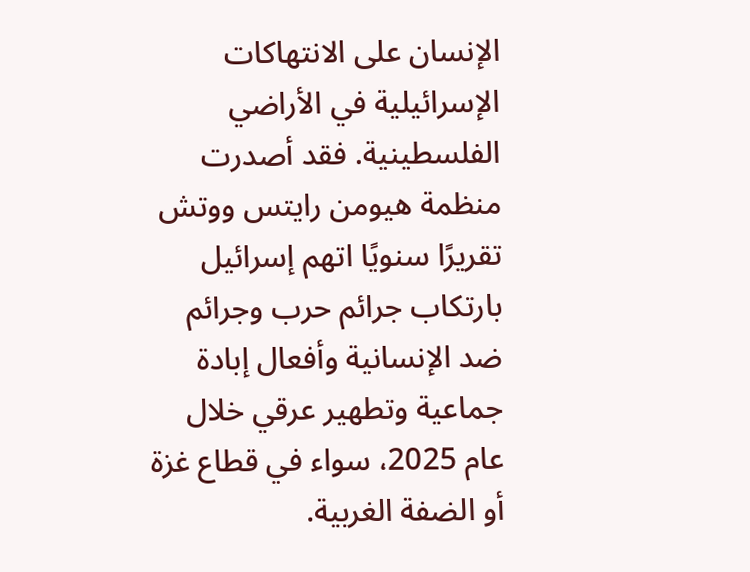الإنسان على الانتهاكات الإسرائيلية في الأراضي الفلسطينية. فقد أصدرت منظمة هيومن رايتس ووتش تقريرًا سنويًا اتهم إسرائيل بارتكاب جرائم حرب وجرائم ضد الإنسانية وأفعال إبادة جماعية وتطهير عرقي خلال عام 2025، سواء في قطاع غزة أو الضفة الغربية.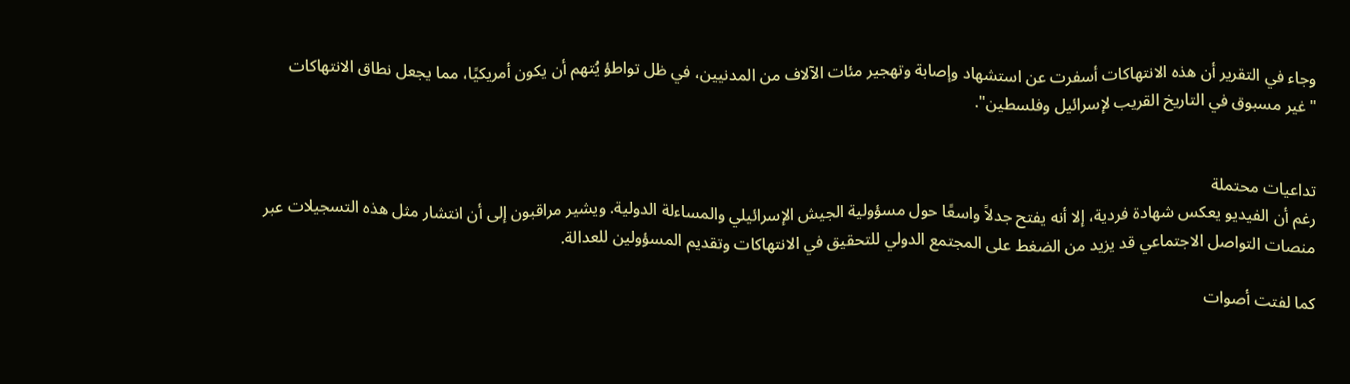وجاء في التقرير أن هذه الانتهاكات أسفرت عن استشهاد وإصابة وتهجير مئات الآلاف من المدنيين، في ظل تواطؤ يُتهم أن يكون أمريكيًا، مما يجعل نطاق الانتهاكات "غير مسبوق في التاريخ القريب لإسرائيل وفلسطين".


تداعيات محتملة
رغم أن الفيديو يعكس شهادة فردية، إلا أنه يفتح جدلاً واسعًا حول مسؤولية الجيش الإسرائيلي والمساءلة الدولية. ويشير مراقبون إلى أن انتشار مثل هذه التسجيلات عبر منصات التواصل الاجتماعي قد يزيد من الضغط على المجتمع الدولي للتحقيق في الانتهاكات وتقديم المسؤولين للعدالة.

كما لفتت أصوات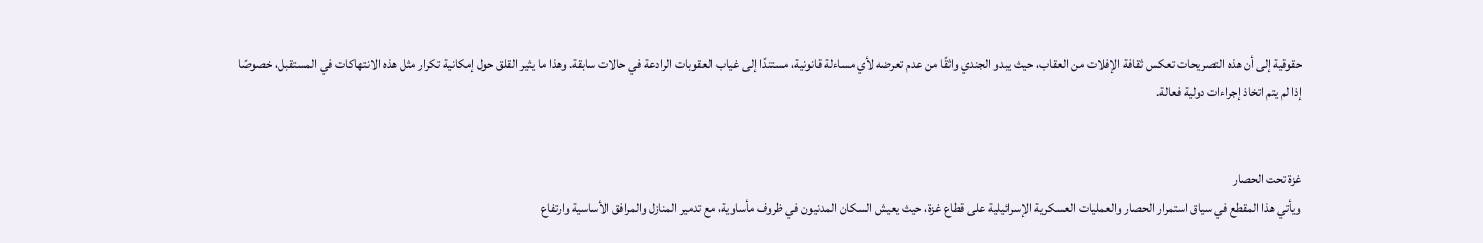حقوقية إلى أن هذه التصريحات تعكس ثقافة الإفلات من العقاب، حيث يبدو الجندي واثقًا من عدم تعرضه لأي مساءلة قانونية، مستندًا إلى غياب العقوبات الرادعة في حالات سابقة. وهذا ما يثير القلق حول إمكانية تكرار مثل هذه الانتهاكات في المستقبل، خصوصًا إذا لم يتم اتخاذ إجراءات دولية فعالة.


غزة تحت الحصار
ويأتي هذا المقطع في سياق استمرار الحصار والعمليات العسكرية الإسرائيلية على قطاع غزة، حيث يعيش السكان المدنيون في ظروف مأساوية، مع تدمير المنازل والمرافق الأساسية وارتفاع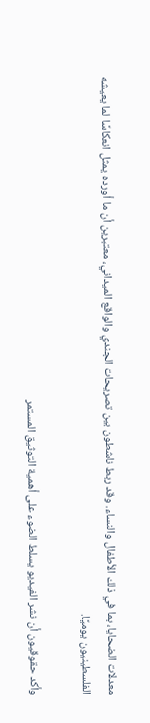معدلات الضحايا، بما في ذلك الأطفال والنساء. وقد ربط ناشطون بين تصريحات الجندي والواقع الميداني، معتبرين أن ما أورده يمثل انعكاسًا لما يعيشه الفلسطينيون يوميًا.

وأكد حقوقيون أن نشر الفيديو يسلط الضوء على أهمية التوثيق المستمر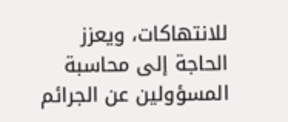للانتهاكات، ويعزز الحاجة إلى محاسبة المسؤولين عن الجرائم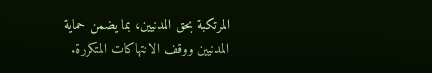المرتكبة بحق المدنيين، بما يضمن حماية المدنيين ووقف الانتهاكات المتكررة.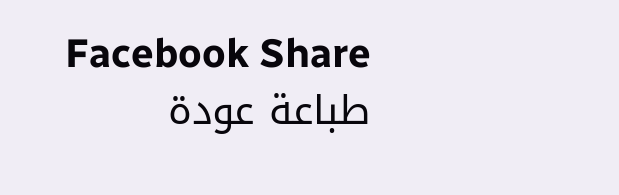Facebook Share
طباعة عودة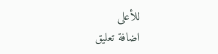للأعلى
اضافة تعليق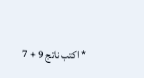* اكتب ناتج 9 + 7